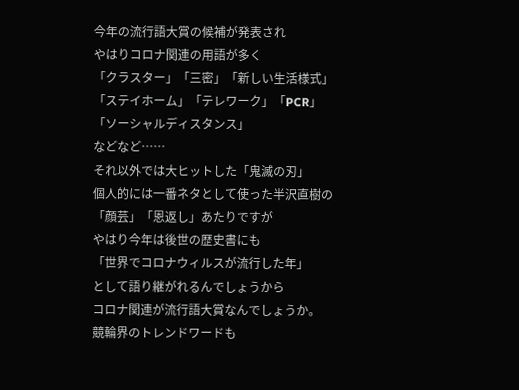今年の流行語大賞の候補が発表され
やはりコロナ関連の用語が多く
「クラスター」「三密」「新しい生活様式」
「ステイホーム」「テレワーク」「PCR」
「ソーシャルディスタンス」
などなど……
それ以外では大ヒットした「鬼滅の刃」
個人的には一番ネタとして使った半沢直樹の
「顔芸」「恩返し」あたりですが
やはり今年は後世の歴史書にも
「世界でコロナウィルスが流行した年」
として語り継がれるんでしょうから
コロナ関連が流行語大賞なんでしょうか。
競輪界のトレンドワードも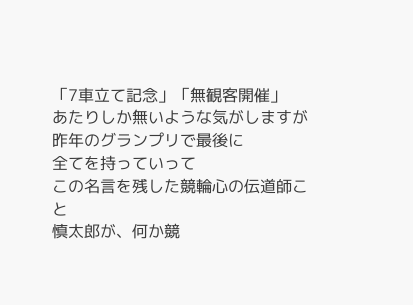「7車立て記念」「無観客開催」
あたりしか無いような気がしますが
昨年のグランプリで最後に
全てを持っていって
この名言を残した競輪心の伝道師こと
慎太郎が、何か競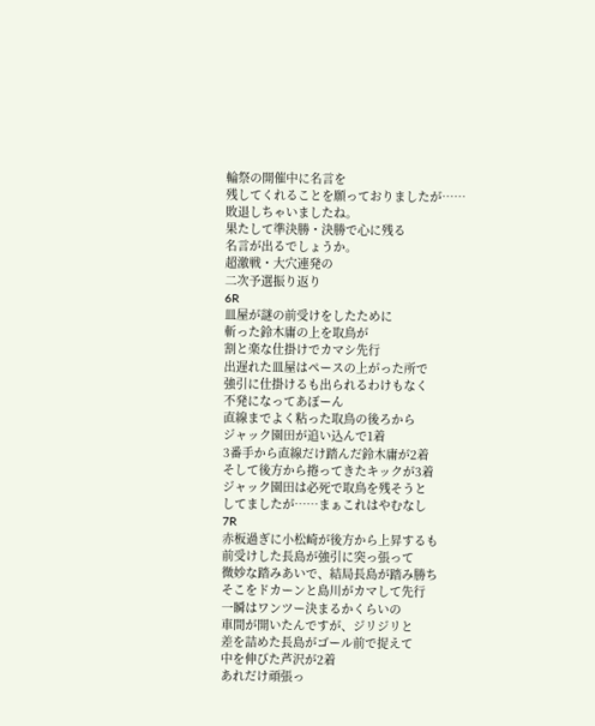輪祭の開催中に名言を
残してくれることを願っておりましたが……
敗退しちゃいましたね。
果たして準決勝・決勝で心に残る
名言が出るでしょうか。
超激戦・大穴連発の
二次予選振り返り
6R
皿屋が謎の前受けをしたために
斬った鈴木庸の上を取鳥が
割と楽な仕掛けでカマシ先行
出遅れた皿屋はペースの上がった所で
強引に仕掛けるも出られるわけもなく
不発になってあぼーん
直線までよく粘った取鳥の後ろから
ジャック園田が追い込んで1着
3番手から直線だけ踏んだ鈴木庸が2着
そして後方から捲ってきたキックが3着
ジャック園田は必死で取鳥を残そうと
してましたが……まぁこれはやむなし
7R
赤板過ぎに小松崎が後方から上昇するも
前受けした長島が強引に突っ張って
微妙な踏みあいで、結局長島が踏み勝ち
そこをドカーンと島川がカマして先行
一瞬はワンツー決まるかくらいの
車間が開いたんですが、ジリジリと
差を詰めた長島がゴール前で捉えて
中を伸びた芦沢が2着
あれだけ頑張っ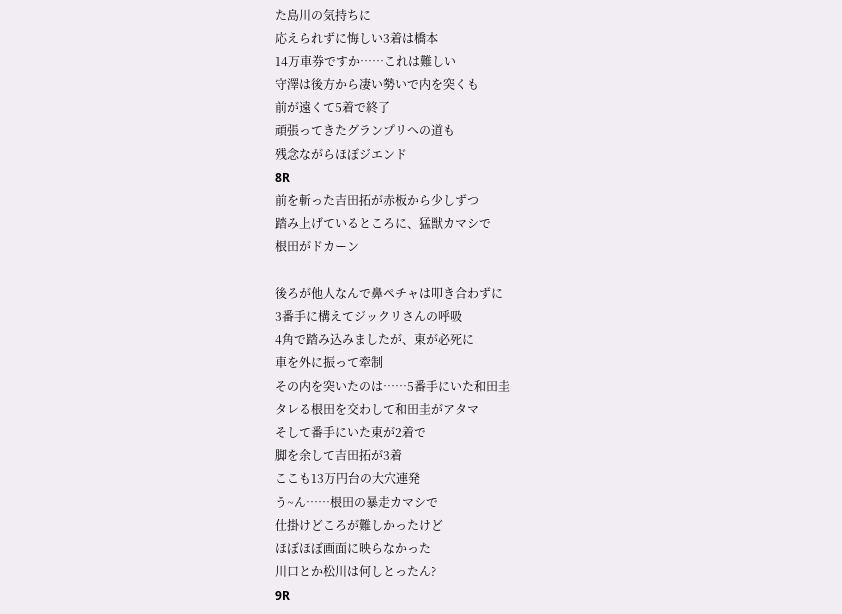た島川の気持ちに
応えられずに悔しい3着は橋本
14万車券ですか……これは難しい
守澤は後方から凄い勢いで内を突くも
前が遠くて5着で終了
頑張ってきたグランプリへの道も
残念ながらほぼジエンド
8R
前を斬った吉田拓が赤板から少しずつ
踏み上げているところに、猛獣カマシで
根田がドカーン

後ろが他人なんで鼻ペチャは叩き合わずに
3番手に構えてジックリさんの呼吸
4角で踏み込みましたが、東が必死に
車を外に振って牽制
その内を突いたのは……5番手にいた和田圭
タレる根田を交わして和田圭がアタマ
そして番手にいた東が2着で
脚を余して吉田拓が3着
ここも13万円台の大穴連発
う~ん……根田の暴走カマシで
仕掛けどころが難しかったけど
ほぼほぼ画面に映らなかった
川口とか松川は何しとったん?
9R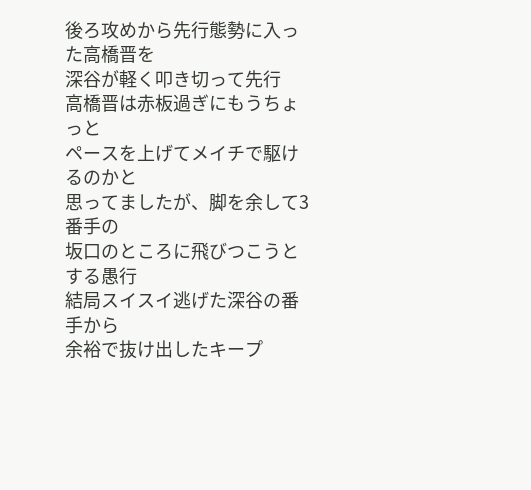後ろ攻めから先行態勢に入った高橋晋を
深谷が軽く叩き切って先行
高橋晋は赤板過ぎにもうちょっと
ペースを上げてメイチで駆けるのかと
思ってましたが、脚を余して3番手の
坂口のところに飛びつこうとする愚行
結局スイスイ逃げた深谷の番手から
余裕で抜け出したキープ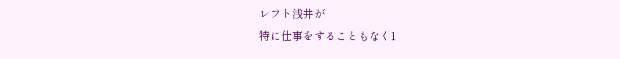レフト浅井が
特に仕事をすることもなく1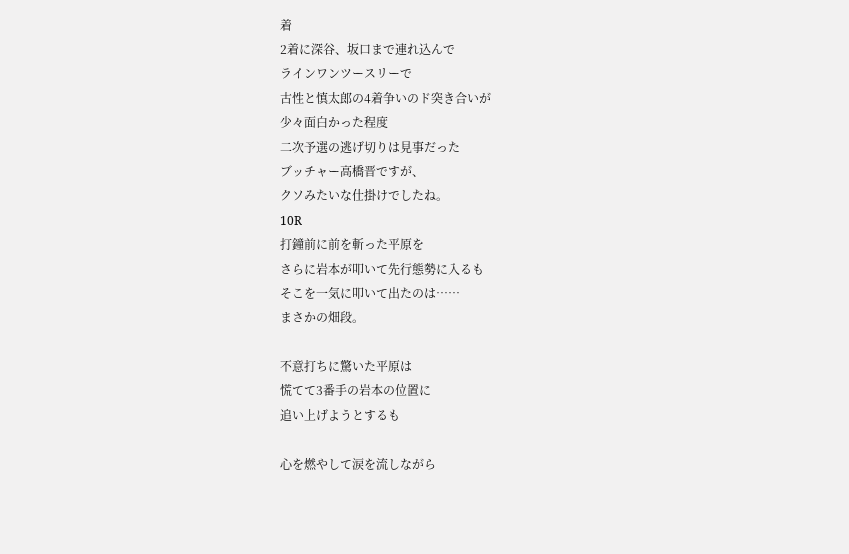着
2着に深谷、坂口まで連れ込んで
ラインワンツースリーで
古性と慎太郎の4着争いのド突き合いが
少々面白かった程度
二次予選の逃げ切りは見事だった
ブッチャー高橋晋ですが、
クソみたいな仕掛けでしたね。
10R
打鐘前に前を斬った平原を
さらに岩本が叩いて先行態勢に入るも
そこを一気に叩いて出たのは……
まさかの畑段。

不意打ちに驚いた平原は
慌てて3番手の岩本の位置に
追い上げようとするも

心を燃やして涙を流しながら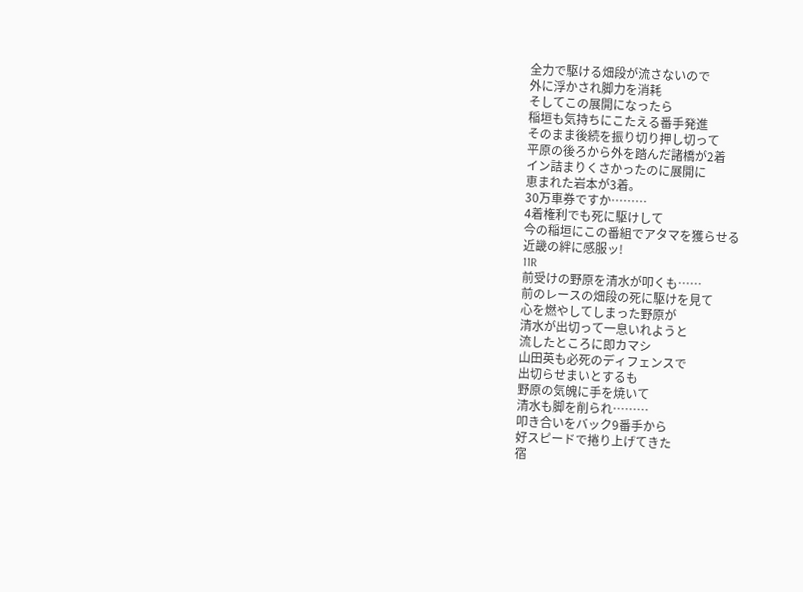全力で駆ける畑段が流さないので
外に浮かされ脚力を消耗
そしてこの展開になったら
稲垣も気持ちにこたえる番手発進
そのまま後続を振り切り押し切って
平原の後ろから外を踏んだ諸橋が2着
イン詰まりくさかったのに展開に
恵まれた岩本が3着。
30万車券ですか………
4着権利でも死に駆けして
今の稲垣にこの番組でアタマを獲らせる
近畿の絆に感服ッ!
11R
前受けの野原を清水が叩くも……
前のレースの畑段の死に駆けを見て
心を燃やしてしまった野原が
清水が出切って一息いれようと
流したところに即カマシ
山田英も必死のディフェンスで
出切らせまいとするも
野原の気魄に手を焼いて
清水も脚を削られ………
叩き合いをバック9番手から
好スピードで捲り上げてきた
宿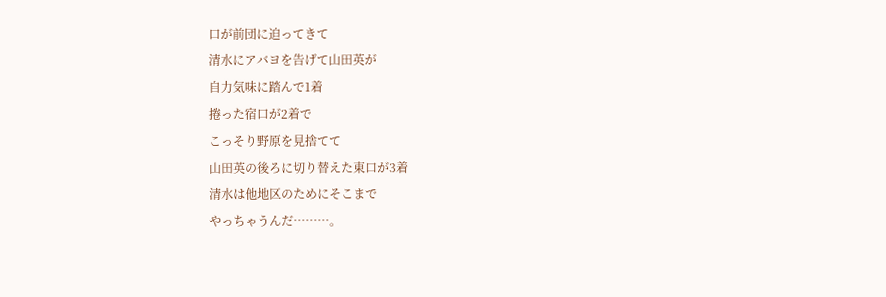口が前団に迫ってきて
清水にアバヨを告げて山田英が
自力気味に踏んで1着
捲った宿口が2着で
こっそり野原を見捨てて
山田英の後ろに切り替えた東口が3着
清水は他地区のためにそこまで
やっちゃうんだ………。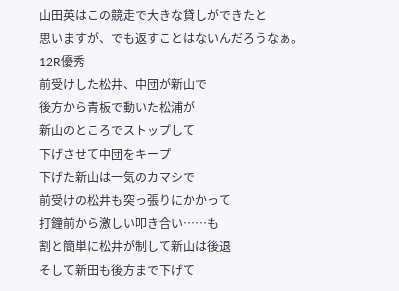山田英はこの競走で大きな貸しができたと
思いますが、でも返すことはないんだろうなぁ。
12R優秀
前受けした松井、中団が新山で
後方から青板で動いた松浦が
新山のところでストップして
下げさせて中団をキープ
下げた新山は一気のカマシで
前受けの松井も突っ張りにかかって
打鐘前から激しい叩き合い……も
割と簡単に松井が制して新山は後退
そして新田も後方まで下げて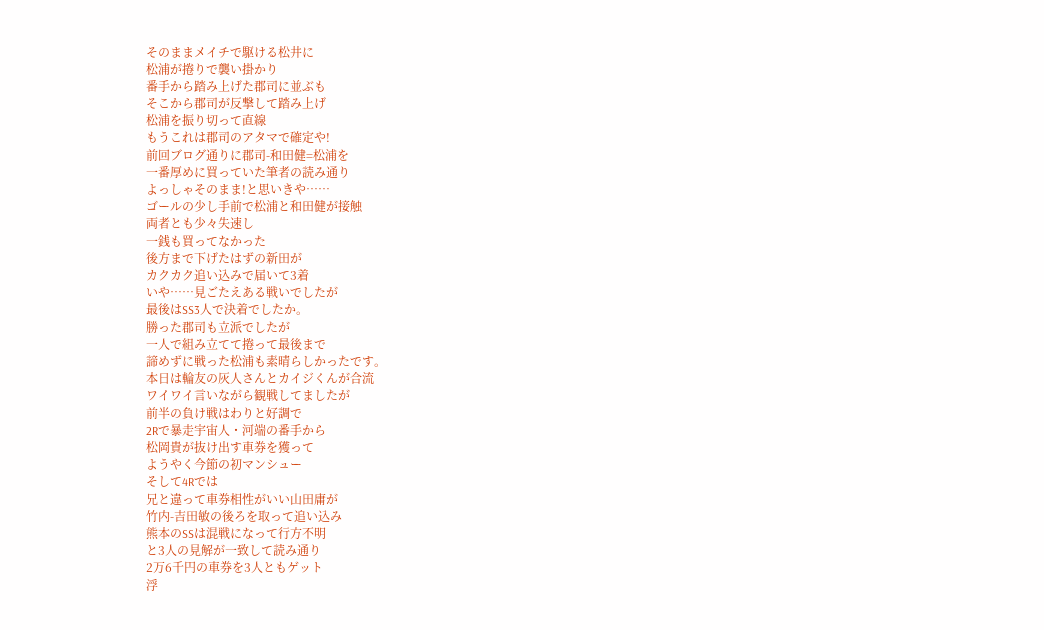そのままメイチで駆ける松井に
松浦が捲りで襲い掛かり
番手から踏み上げた郡司に並ぶも
そこから郡司が反撃して踏み上げ
松浦を振り切って直線
もうこれは郡司のアタマで確定や!
前回ブログ通りに郡司-和田健=松浦を
一番厚めに買っていた筆者の読み通り
よっしゃそのまま!と思いきや……
ゴールの少し手前で松浦と和田健が接触
両者とも少々失速し
一銭も買ってなかった
後方まで下げたはずの新田が
カクカク追い込みで届いて3着
いや……見ごたえある戦いでしたが
最後はSS3人で決着でしたか。
勝った郡司も立派でしたが
一人で組み立てて捲って最後まで
諦めずに戦った松浦も素晴らしかったです。
本日は輪友の灰人さんとカイジくんが合流
ワイワイ言いながら観戦してましたが
前半の負け戦はわりと好調で
2Rで暴走宇宙人・河端の番手から
松岡貴が抜け出す車券を獲って
ようやく今節の初マンシュー
そして4Rでは
兄と違って車券相性がいい山田庸が
竹内-吉田敏の後ろを取って追い込み
熊本のSSは混戦になって行方不明
と3人の見解が一致して読み通り
2万6千円の車券を3人ともゲット
浮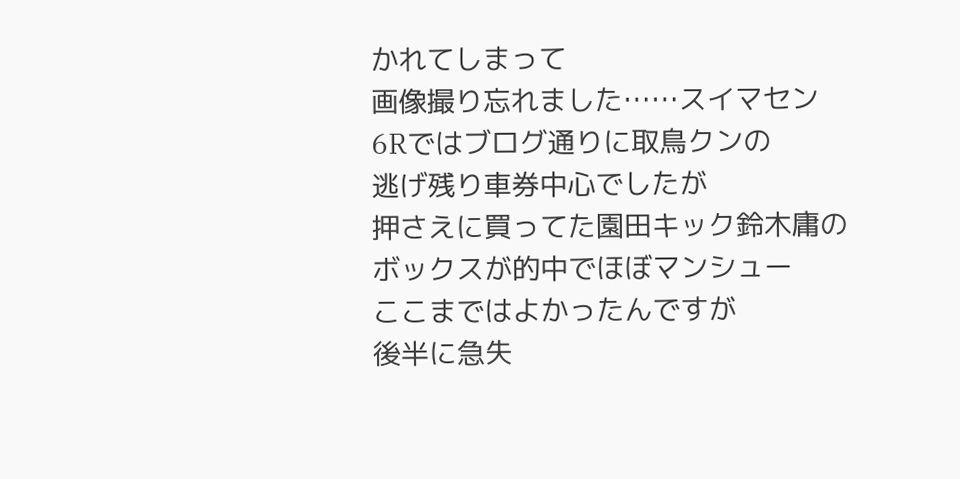かれてしまって
画像撮り忘れました……スイマセン
6Rではブログ通りに取鳥クンの
逃げ残り車券中心でしたが
押さえに買ってた園田キック鈴木庸の
ボックスが的中でほぼマンシュー
ここまではよかったんですが
後半に急失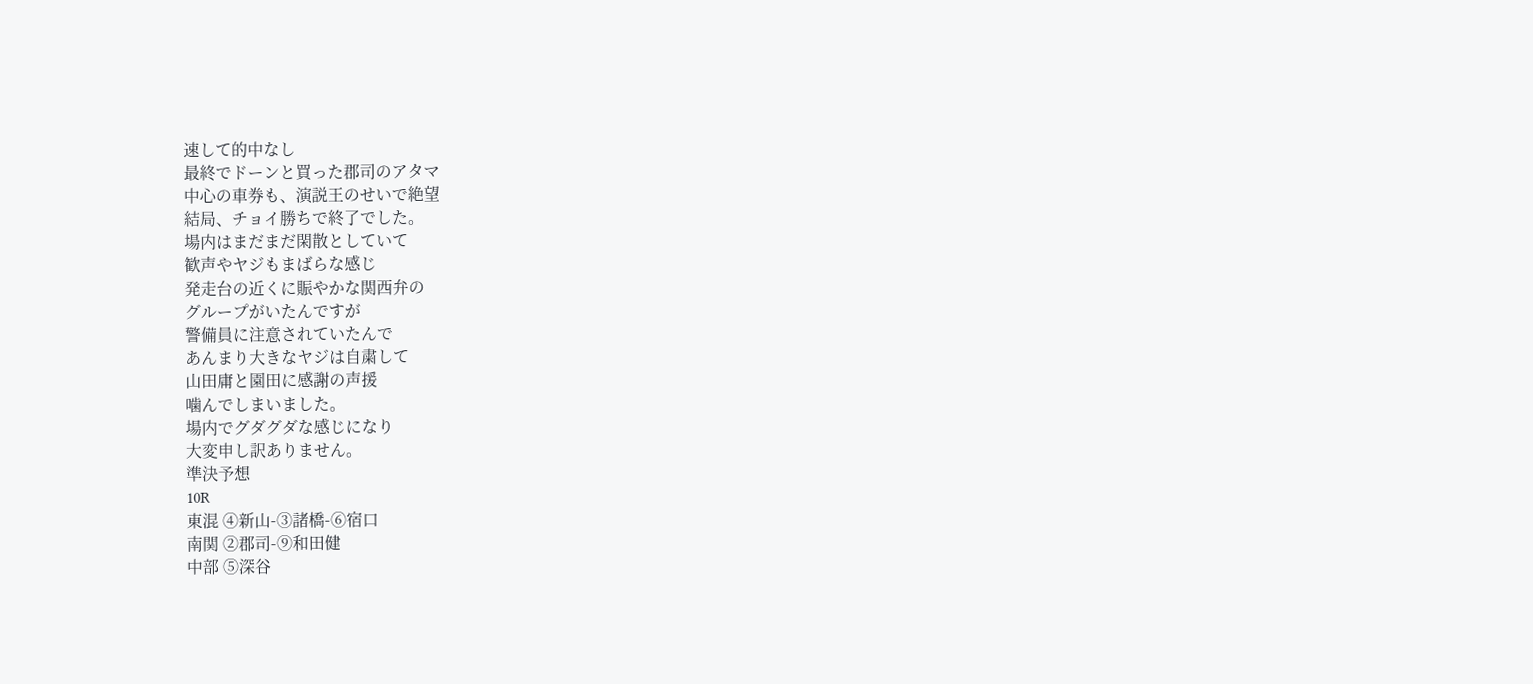速して的中なし
最終でドーンと買った郡司のアタマ
中心の車券も、演説王のせいで絶望
結局、チョイ勝ちで終了でした。
場内はまだまだ閑散としていて
歓声やヤジもまばらな感じ
発走台の近くに賑やかな関西弁の
グループがいたんですが
警備員に注意されていたんで
あんまり大きなヤジは自粛して
山田庸と園田に感謝の声援
噛んでしまいました。
場内でグダグダな感じになり
大変申し訳ありません。
準決予想
10R
東混 ④新山-③諸橋-⑥宿口
南関 ②郡司-⑨和田健
中部 ⑤深谷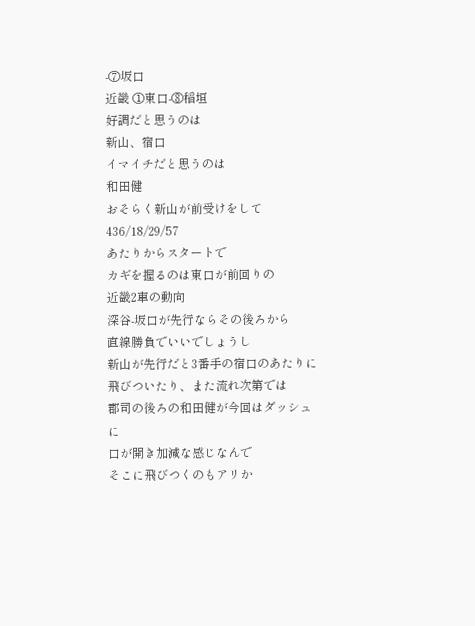-⑦坂口
近畿 ①東口-⑧稲垣
好調だと思うのは
新山、宿口
イマイチだと思うのは
和田健
おそらく新山が前受けをして
436/18/29/57
あたりからスタートで
カギを握るのは東口が前回りの
近畿2車の動向
深谷-坂口が先行ならその後ろから
直線勝負でいいでしょうし
新山が先行だと3番手の宿口のあたりに
飛びついたり、また流れ次第では
郡司の後ろの和田健が今回はダッシュに
口が開き加減な感じなんで
そこに飛びつくのもアリか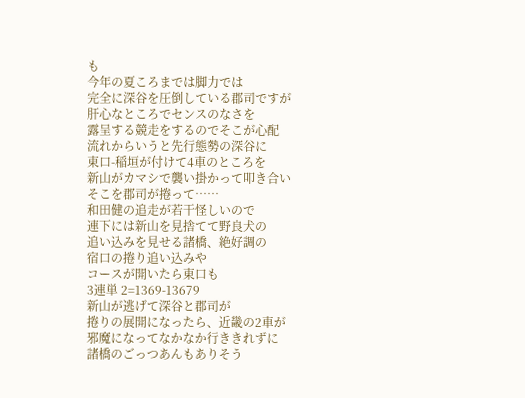も
今年の夏ころまでは脚力では
完全に深谷を圧倒している郡司ですが
肝心なところでセンスのなさを
露呈する競走をするのでそこが心配
流れからいうと先行態勢の深谷に
東口-稲垣が付けて4車のところを
新山がカマシで襲い掛かって叩き合い
そこを郡司が捲って……
和田健の追走が若干怪しいので
連下には新山を見捨てて野良犬の
追い込みを見せる諸橋、絶好調の
宿口の捲り追い込みや
コースが開いたら東口も
3連単 2=1369-13679
新山が逃げて深谷と郡司が
捲りの展開になったら、近畿の2車が
邪魔になってなかなか行ききれずに
諸橋のごっつあんもありそう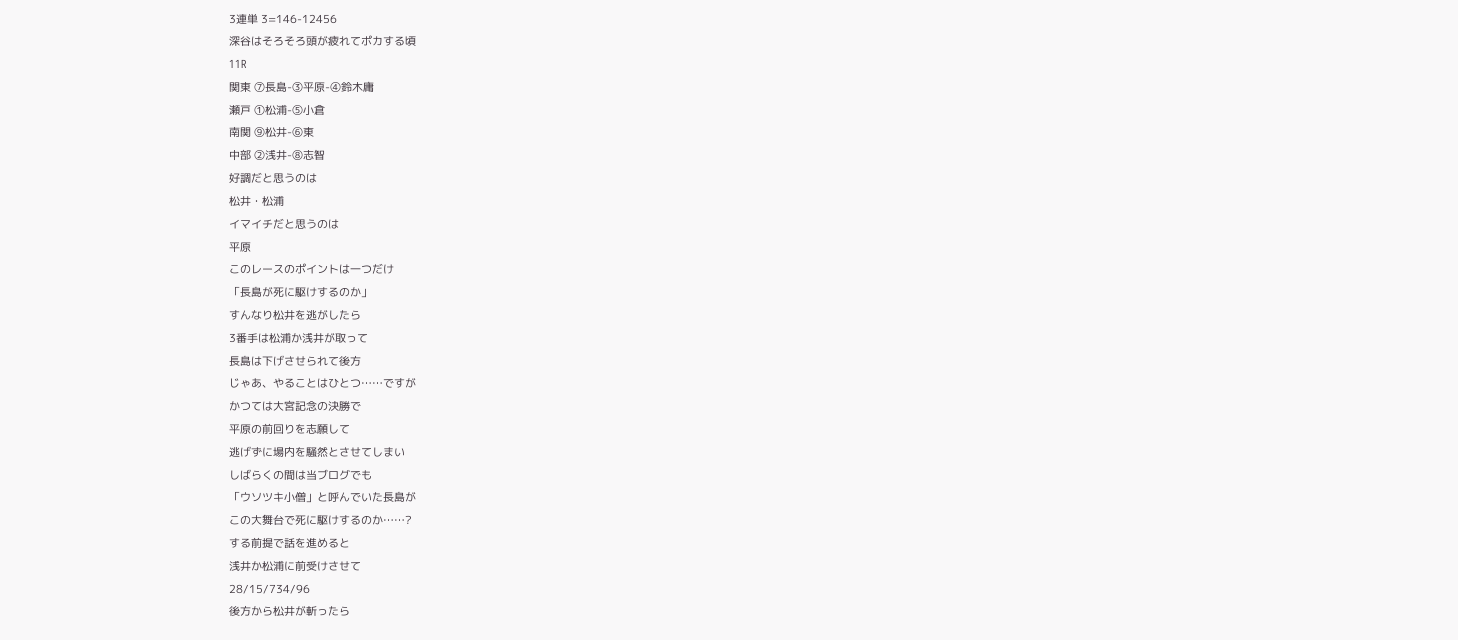3連単 3=146-12456
深谷はそろそろ頭が疲れてポカする頃
11R
関東 ⑦長島-③平原-④鈴木庸
瀬戸 ①松浦-⑤小倉
南関 ⑨松井-⑥東
中部 ②浅井-⑧志智
好調だと思うのは
松井・松浦
イマイチだと思うのは
平原
このレースのポイントは一つだけ
「長島が死に駆けするのか」
すんなり松井を逃がしたら
3番手は松浦か浅井が取って
長島は下げさせられて後方
じゃあ、やることはひとつ……ですが
かつては大宮記念の決勝で
平原の前回りを志願して
逃げずに場内を騒然とさせてしまい
しばらくの間は当ブログでも
「ウソツキ小僧」と呼んでいた長島が
この大舞台で死に駆けするのか……?
する前提で話を進めると
浅井か松浦に前受けさせて
28/15/734/96
後方から松井が斬ったら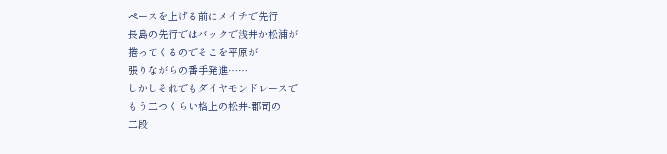ペースを上げる前にメイチで先行
長島の先行ではバックで浅井か松浦が
捲ってくるのでそこを平原が
張りながらの番手発進……
しかしそれでもダイヤモンドレースで
もう二つくらい格上の松井-郡司の
二段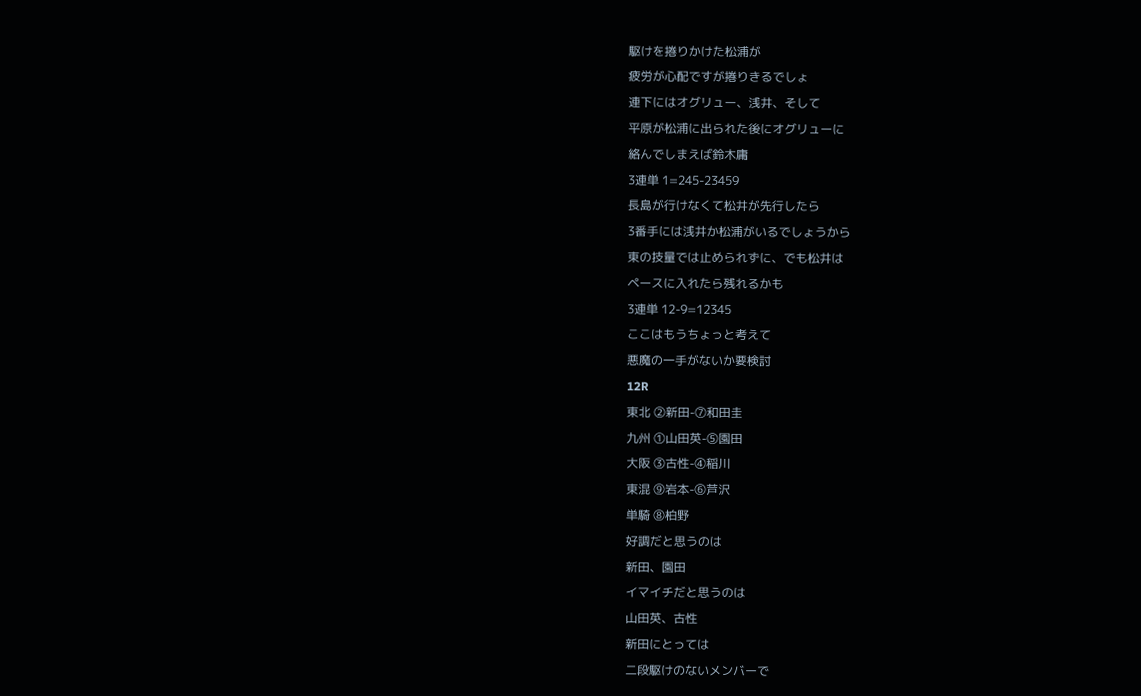駆けを捲りかけた松浦が
疲労が心配ですが捲りきるでしょ
連下にはオグリュー、浅井、そして
平原が松浦に出られた後にオグリューに
絡んでしまえば鈴木庸
3連単 1=245-23459
長島が行けなくて松井が先行したら
3番手には浅井か松浦がいるでしょうから
東の技量では止められずに、でも松井は
ペースに入れたら残れるかも
3連単 12-9=12345
ここはもうちょっと考えて
悪魔の一手がないか要検討
12R
東北 ②新田-⑦和田圭
九州 ①山田英-⑤園田
大阪 ③古性-④稲川
東混 ⑨岩本-⑥芦沢
単騎 ⑧柏野
好調だと思うのは
新田、園田
イマイチだと思うのは
山田英、古性
新田にとっては
二段駆けのないメンバーで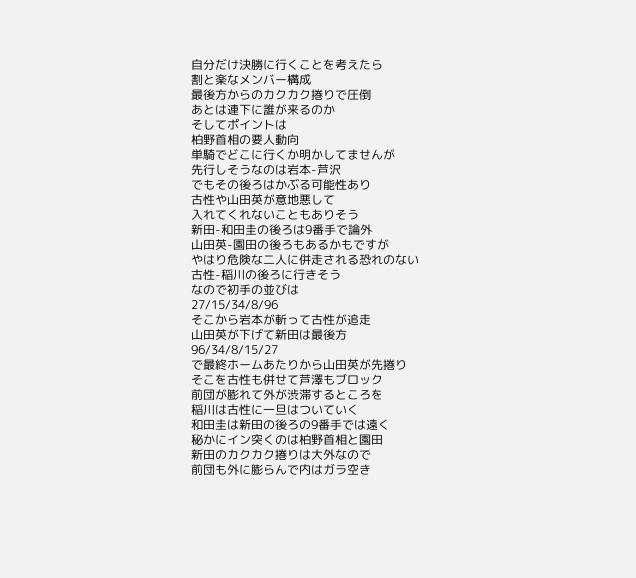自分だけ決勝に行くことを考えたら
割と楽なメンバー構成
最後方からのカクカク捲りで圧倒
あとは連下に誰が来るのか
そしてポイントは
柏野首相の要人動向
単騎でどこに行くか明かしてませんが
先行しそうなのは岩本-芦沢
でもその後ろはかぶる可能性あり
古性や山田英が意地悪して
入れてくれないこともありそう
新田-和田圭の後ろは9番手で論外
山田英-園田の後ろもあるかもですが
やはり危険な二人に併走される恐れのない
古性-稲川の後ろに行きそう
なので初手の並びは
27/15/34/8/96
そこから岩本が斬って古性が追走
山田英が下げて新田は最後方
96/34/8/15/27
で最終ホームあたりから山田英が先捲り
そこを古性も併せて芦澤もブロック
前団が膨れて外が渋滞するところを
稲川は古性に一旦はついていく
和田圭は新田の後ろの9番手では遠く
秘かにイン突くのは柏野首相と園田
新田のカクカク捲りは大外なので
前団も外に膨らんで内はガラ空き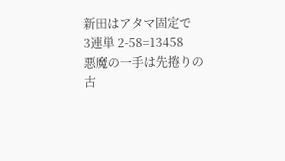新田はアタマ固定で
3連単 2-58=13458
悪魔の一手は先捲りの古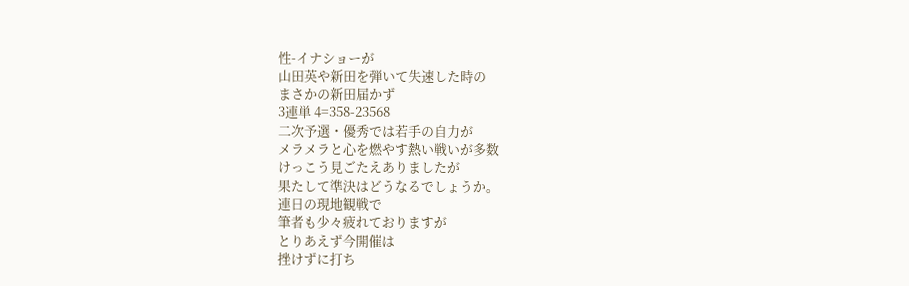性-イナショーが
山田英や新田を弾いて失速した時の
まさかの新田届かず
3連単 4=358-23568
二次予選・優秀では若手の自力が
メラメラと心を燃やす熱い戦いが多数
けっこう見ごたえありましたが
果たして準決はどうなるでしょうか。
連日の現地観戦で
筆者も少々疲れておりますが
とりあえず今開催は
挫けずに打ち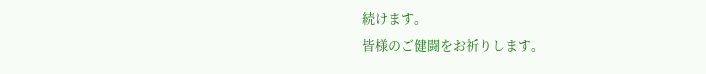続けます。
皆様のご健闘をお祈りします。